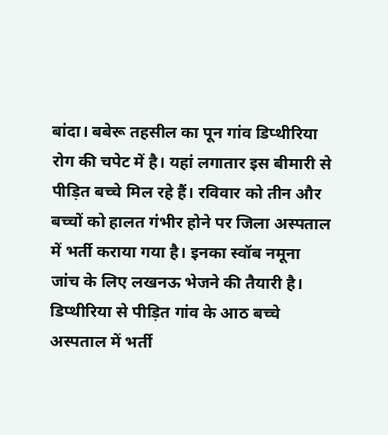बांदा। बबेरू तहसील का पून गांव डिप्थीरिया रोग की चपेट में है। यहां लगातार इस बीमारी से पीड़ित बच्चे मिल रहे हैं। रविवार को तीन और बच्चों को हालत गंभीर होने पर जिला अस्पताल में भर्ती कराया गया है। इनका स्वॉब नमूना जांच के लिए लखनऊ भेजने की तैयारी है। डिप्थीरिया से पीड़ित गांव के आठ बच्चे अस्पताल में भर्ती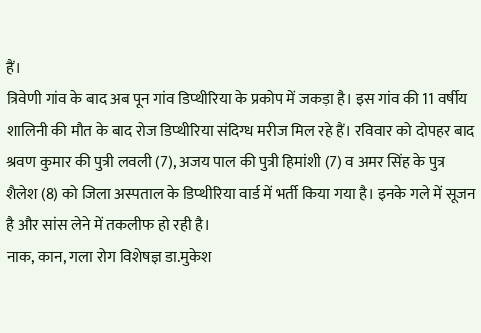हैं।
त्रिवेणी गांव के बाद अब पून गांव डिप्थीरिया के प्रकोप में जकड़ा है। इस गांव की 11 वर्षीय शालिनी की मौत के बाद रोज डिप्थीरिया संदिग्ध मरीज मिल रहे हैं। रविवार को दोपहर बाद श्रवण कुमार की पुत्री लवली (7), अजय पाल की पुत्री हिमांशी (7) व अमर सिंह के पुत्र शैलेश (8) को जिला अस्पताल के डिप्थीरिया वार्ड में भर्ती किया गया है। इनके गले में सूजन है और सांस लेने में तकलीफ हो रही है।
नाक, कान, गला रोग विशेषज्ञ डा.मुकेश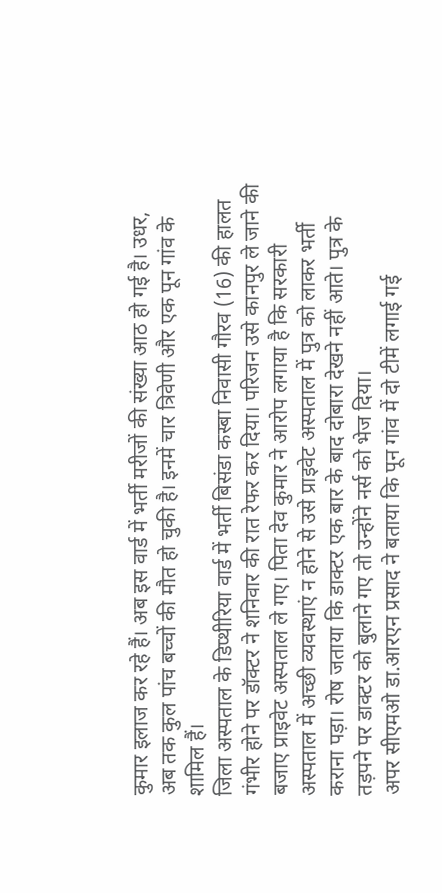कुमार इलाज कर रहे हैं। अब इस वार्ड में भर्ती मरीजों की संख्या आठ हो गई है। उधर, अब तक कुल पांच बच्चों की मौत हो चुकी है। इनमें चार त्रिवेणी और एक पून गांव के शामिल हैं।
जिला अस्पताल के डिप्थीरिया वार्ड में भर्ती बिसंडा कस्बा निवासी गौरव (16) की हालत गंभीर होने पर डॉक्टर ने शनिवार की रात रेफर कर दिया। परिजन उसे कानपुर ले जाने की बजाए प्राइवेट अस्पताल ले गए। पिता देव कुमार ने आरोप लगाया है कि सरकारी अस्पताल में अच्छी व्यवस्थाएं न होने से उसे प्राइवेट अस्पताल में पुत्र को लाकर भर्ती कराना पड़ा। रोष जताया कि डाक्टर एक बार के बाद दोबारा देखने नहीं आते। पुत्र के तड़पने पर डाक्टर को बुलाने गए तो उन्होंने नर्स को भेज दिया।
अपर सीएमओ डा.आरएन प्रसाद ने बताया कि पून गांव में दो टीमें लगाई गई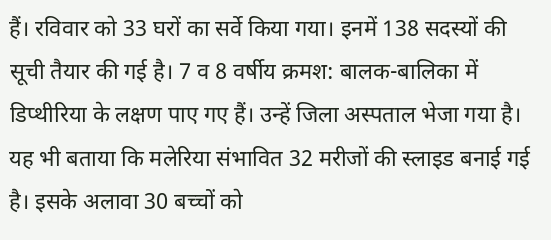हैं। रविवार को 33 घरों का सर्वे किया गया। इनमें 138 सदस्यों की सूची तैयार की गई है। 7 व 8 वर्षीय क्रमश: बालक-बालिका में डिप्थीरिया के लक्षण पाए गए हैं। उन्हें जिला अस्पताल भेजा गया है। यह भी बताया कि मलेरिया संभावित 32 मरीजों की स्लाइड बनाई गई है। इसके अलावा 30 बच्चों को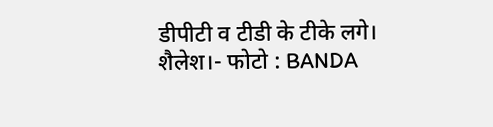डीपीटी व टीडी के टीके लगे।
शैलेश।- फोटो : BANDA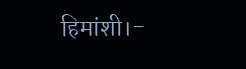हिमांशी।-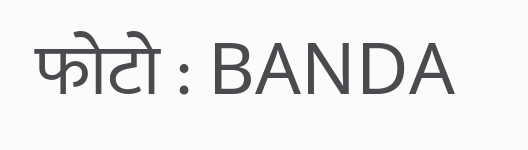फोटो : BANDA